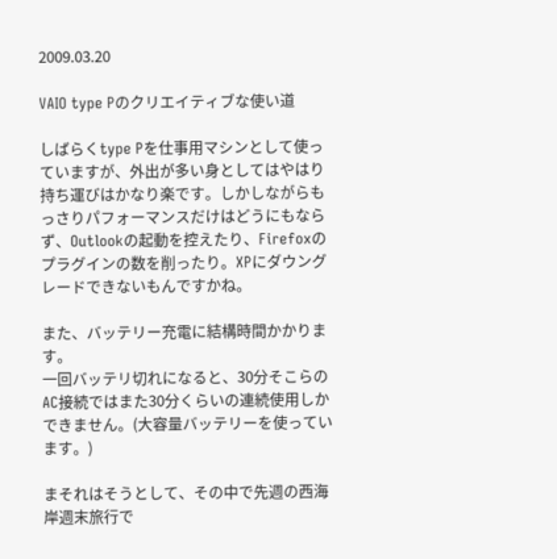2009.03.20

VAIO type Pのクリエイティブな使い道

しばらくtype Pを仕事用マシンとして使っていますが、外出が多い身としてはやはり持ち運びはかなり楽です。しかしながらもっさりパフォーマンスだけはどうにもならず、Outlookの起動を控えたり、Firefoxのプラグインの数を削ったり。XPにダウングレードできないもんですかね。

また、バッテリー充電に結構時間かかります。
一回バッテリ切れになると、30分そこらのAC接続ではまた30分くらいの連続使用しかできません。(大容量バッテリーを使っています。)

まそれはそうとして、その中で先週の西海岸週末旅行で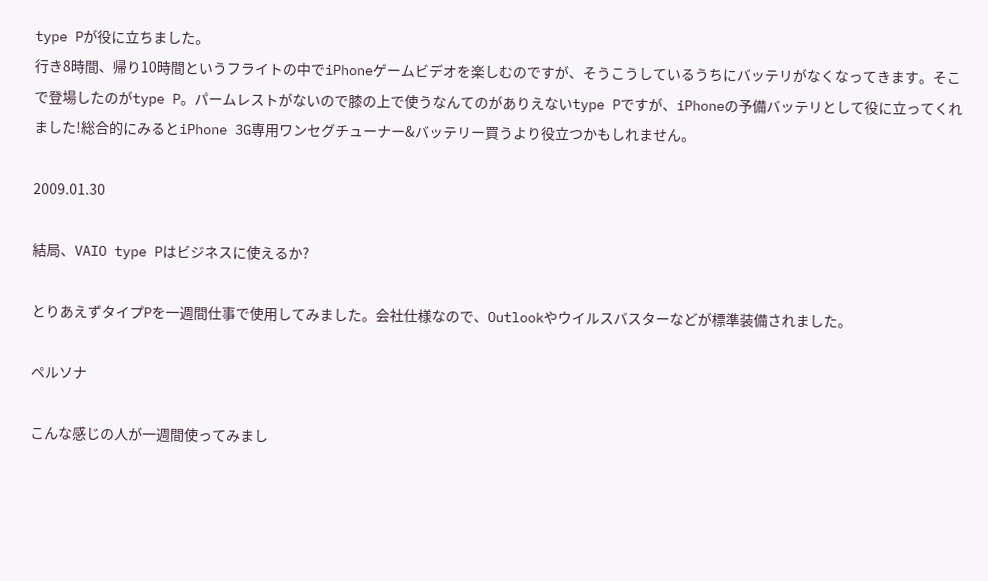type Pが役に立ちました。
行き8時間、帰り10時間というフライトの中でiPhoneゲームビデオを楽しむのですが、そうこうしているうちにバッテリがなくなってきます。そこで登場したのがtype P。パームレストがないので膝の上で使うなんてのがありえないtype Pですが、iPhoneの予備バッテリとして役に立ってくれました!総合的にみるとiPhone 3G専用ワンセグチューナー&バッテリー買うより役立つかもしれません。

2009.01.30

結局、VAIO type Pはビジネスに使えるか?

とりあえずタイプPを一週間仕事で使用してみました。会社仕様なので、Outlookやウイルスバスターなどが標準装備されました。

ペルソナ

こんな感じの人が一週間使ってみまし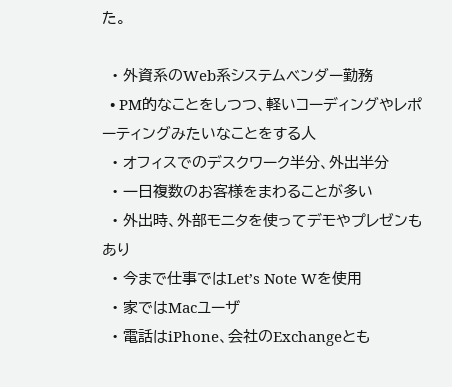た。

  • 外資系のWeb系システムベンダー勤務
  • PM的なことをしつつ、軽いコーディングやレポーティングみたいなことをする人
  • オフィスでのデスクワーク半分、外出半分
  • 一日複数のお客様をまわることが多い
  • 外出時、外部モニタを使ってデモやプレゼンもあり
  • 今まで仕事ではLet’s Note Wを使用
  • 家ではMacユーザ
  • 電話はiPhone、会社のExchangeとも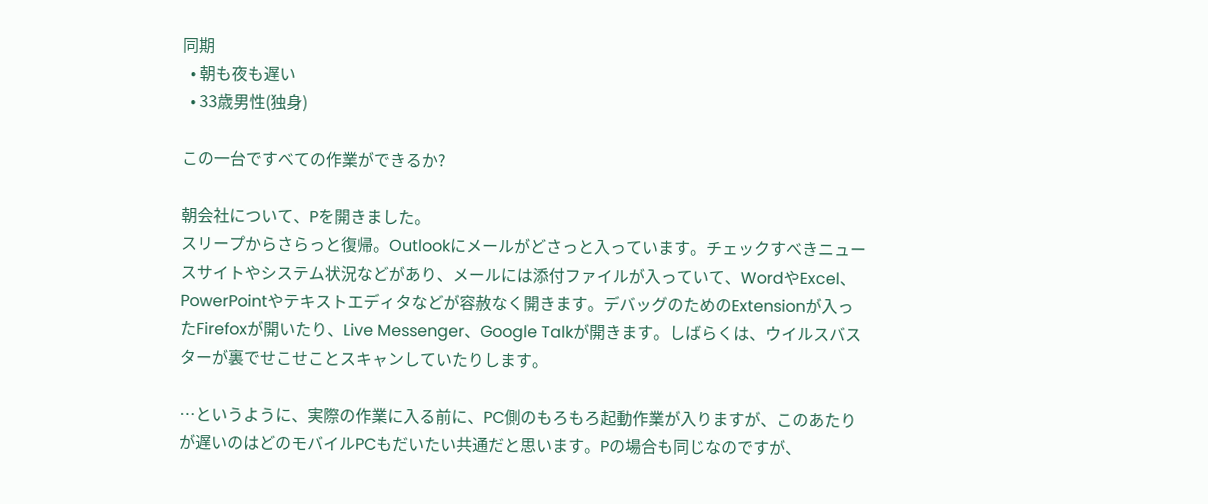同期
  • 朝も夜も遅い
  • 33歳男性(独身)

この一台ですべての作業ができるか?

朝会社について、Pを開きました。
スリープからさらっと復帰。Outlookにメールがどさっと入っています。チェックすべきニュースサイトやシステム状況などがあり、メールには添付ファイルが入っていて、WordやExcel、PowerPointやテキストエディタなどが容赦なく開きます。デバッグのためのExtensionが入ったFirefoxが開いたり、Live Messenger、Google Talkが開きます。しばらくは、ウイルスバスターが裏でせこせことスキャンしていたりします。

…というように、実際の作業に入る前に、PC側のもろもろ起動作業が入りますが、このあたりが遅いのはどのモバイルPCもだいたい共通だと思います。Pの場合も同じなのですが、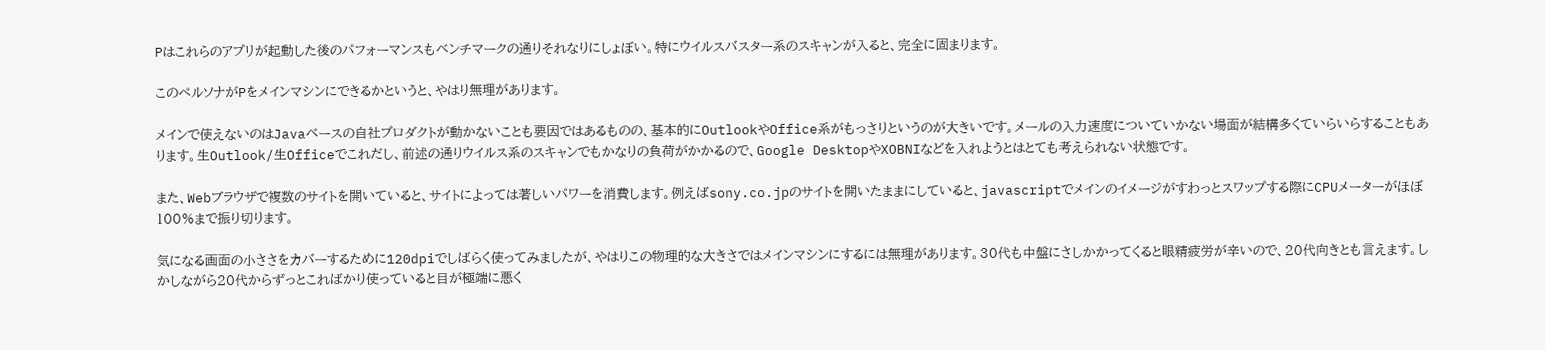Pはこれらのアプリが起動した後のパフォーマンスもベンチマークの通りそれなりにしょぼい。特にウイルスバスター系のスキャンが入ると、完全に固まります。

このペルソナがPをメインマシンにできるかというと、やはり無理があります。

メインで使えないのはJavaベースの自社プロダクトが動かないことも要因ではあるものの、基本的にOutlookやOffice系がもっさりというのが大きいです。メールの入力速度についていかない場面が結構多くていらいらすることもあります。生Outlook/生Officeでこれだし、前述の通りウイルス系のスキャンでもかなりの負荷がかかるので、Google DesktopやXOBNIなどを入れようとはとても考えられない状態です。

また、Webブラウザで複数のサイトを開いていると、サイトによっては著しいパワーを消費します。例えばsony.co.jpのサイトを開いたままにしていると、javascriptでメインのイメージがすわっとスワップする際にCPUメーターがほぼ100%まで振り切ります。

気になる画面の小ささをカバーするために120dpiでしばらく使ってみましたが、やはりこの物理的な大きさではメインマシンにするには無理があります。30代も中盤にさしかかってくると眼精疲労が辛いので、20代向きとも言えます。しかしながら20代からずっとこればかり使っていると目が極端に悪く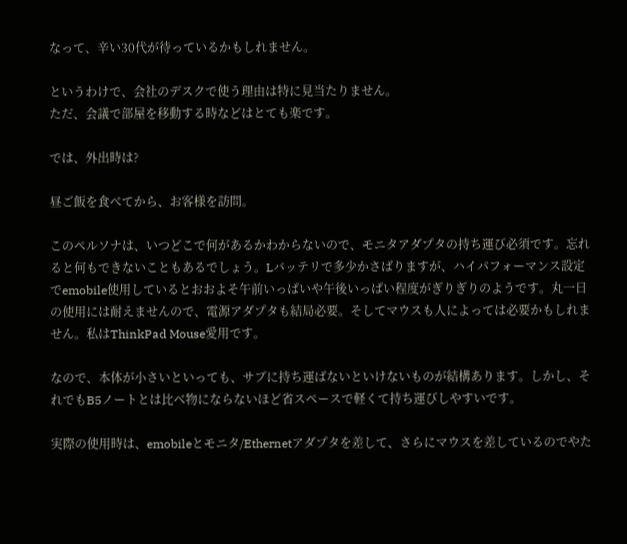なって、辛い30代が待っているかもしれません。

というわけで、会社のデスクで使う理由は特に見当たりません。
ただ、会議で部屋を移動する時などはとても楽です。

では、外出時は?

昼ご飯を食べてから、お客様を訪問。

このペルソナは、いつどこで何があるかわからないので、モニタアダプタの持ち運び必須です。忘れると何もできないこともあるでしょう。Lバッテリで多少かさばりますが、ハイパフォーマンス設定でemobile使用しているとおおよそ午前いっぱいや午後いっぱい程度がぎりぎりのようです。丸一日の使用には耐えませんので、電源アダプタも結局必要。そしてマウスも人によっては必要かもしれません。私はThinkPad Mouse愛用です。

なので、本体が小さいといっても、サブに持ち運ばないといけないものが結構あります。しかし、それでもB5ノートとは比べ物にならないほど省スペースで軽くて持ち運びしやすいです。

実際の使用時は、emobileとモニタ/Ethernetアダプタを差して、さらにマウスを差しているのでやた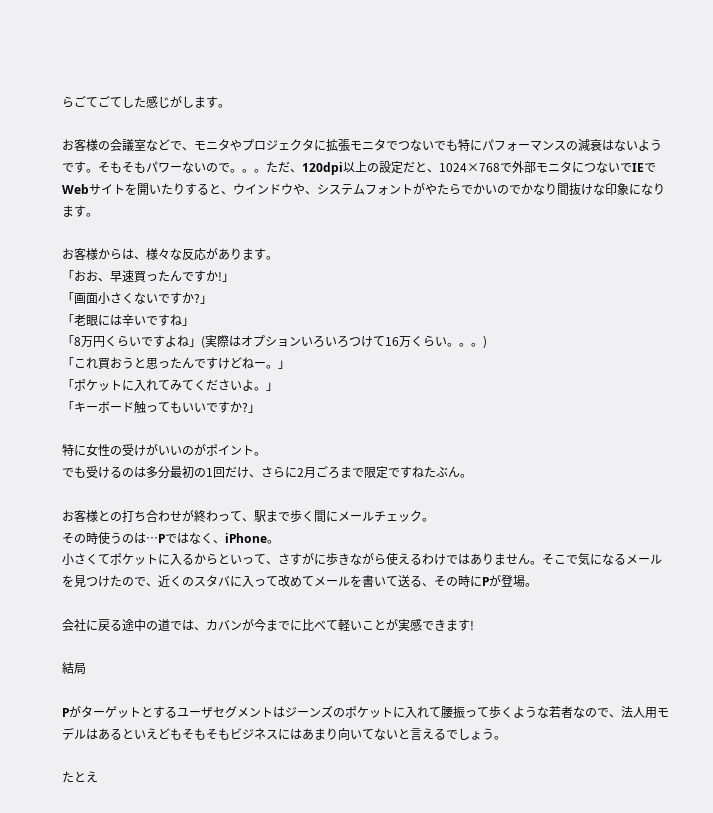らごてごてした感じがします。

お客様の会議室などで、モニタやプロジェクタに拡張モニタでつないでも特にパフォーマンスの減衰はないようです。そもそもパワーないので。。。ただ、120dpi以上の設定だと、1024×768で外部モニタにつないでIEでWebサイトを開いたりすると、ウインドウや、システムフォントがやたらでかいのでかなり間抜けな印象になります。

お客様からは、様々な反応があります。
「おお、早速買ったんですか!」
「画面小さくないですか?」
「老眼には辛いですね」
「8万円くらいですよね」(実際はオプションいろいろつけて16万くらい。。。)
「これ買おうと思ったんですけどねー。」
「ポケットに入れてみてくださいよ。」
「キーボード触ってもいいですか?」

特に女性の受けがいいのがポイント。
でも受けるのは多分最初の1回だけ、さらに2月ごろまで限定ですねたぶん。

お客様との打ち合わせが終わって、駅まで歩く間にメールチェック。
その時使うのは…Pではなく、iPhone。
小さくてポケットに入るからといって、さすがに歩きながら使えるわけではありません。そこで気になるメールを見つけたので、近くのスタバに入って改めてメールを書いて送る、その時にPが登場。

会社に戻る途中の道では、カバンが今までに比べて軽いことが実感できます!

結局

Pがターゲットとするユーザセグメントはジーンズのポケットに入れて腰振って歩くような若者なので、法人用モデルはあるといえどもそもそもビジネスにはあまり向いてないと言えるでしょう。

たとえ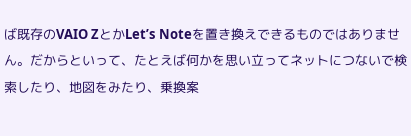ば既存のVAIO ZとかLet’s Noteを置き換えできるものではありません。だからといって、たとえば何かを思い立ってネットにつないで検索したり、地図をみたり、乗換案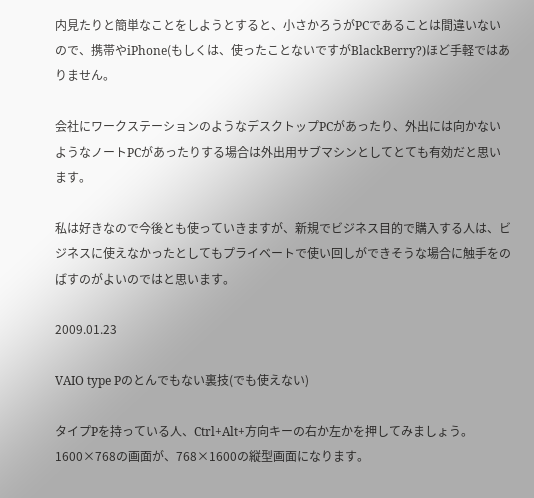内見たりと簡単なことをしようとすると、小さかろうがPCであることは間違いないので、携帯やiPhone(もしくは、使ったことないですがBlackBerry?)ほど手軽ではありません。

会社にワークステーションのようなデスクトップPCがあったり、外出には向かないようなノートPCがあったりする場合は外出用サブマシンとしてとても有効だと思います。

私は好きなので今後とも使っていきますが、新規でビジネス目的で購入する人は、ビジネスに使えなかったとしてもプライベートで使い回しができそうな場合に触手をのばすのがよいのではと思います。

2009.01.23

VAIO type Pのとんでもない裏技(でも使えない)

タイプPを持っている人、Ctrl+Alt+方向キーの右か左かを押してみましょう。
1600×768の画面が、768×1600の縦型画面になります。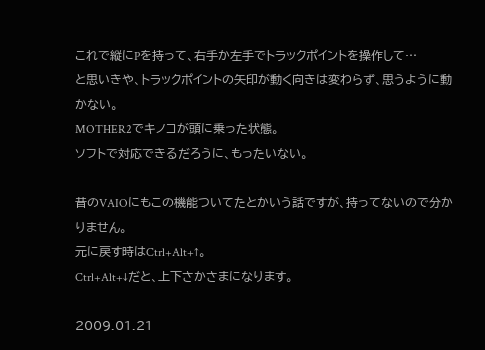これで縦にPを持って、右手か左手でトラックポイントを操作して…
と思いきや、トラックポイントの矢印が動く向きは変わらず、思うように動かない。
MOTHER2でキノコが頭に乗った状態。
ソフトで対応できるだろうに、もったいない。

昔のVAIOにもこの機能ついてたとかいう話ですが、持ってないので分かりません。
元に戻す時はCtrl+Alt+↑。
Ctrl+Alt+↓だと、上下さかさまになります。

2009.01.21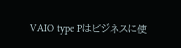VAIO type Pはビジネスに使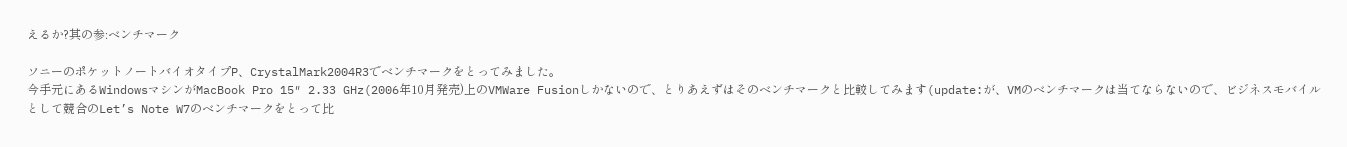えるか?其の参:ベンチマーク

ソニーのポケットノートバイオタイプP、CrystalMark2004R3でベンチマークをとってみました。
今手元にあるWindowsマシンがMacBook Pro 15″ 2.33 GHz(2006年10月発売)上のVMWare Fusionしかないので、とりあえずはそのベンチマークと比較してみます(update:が、VMのベンチマークは当てならないので、ビジネスモバイルとして競合のLet’s Note W7のベンチマークをとって比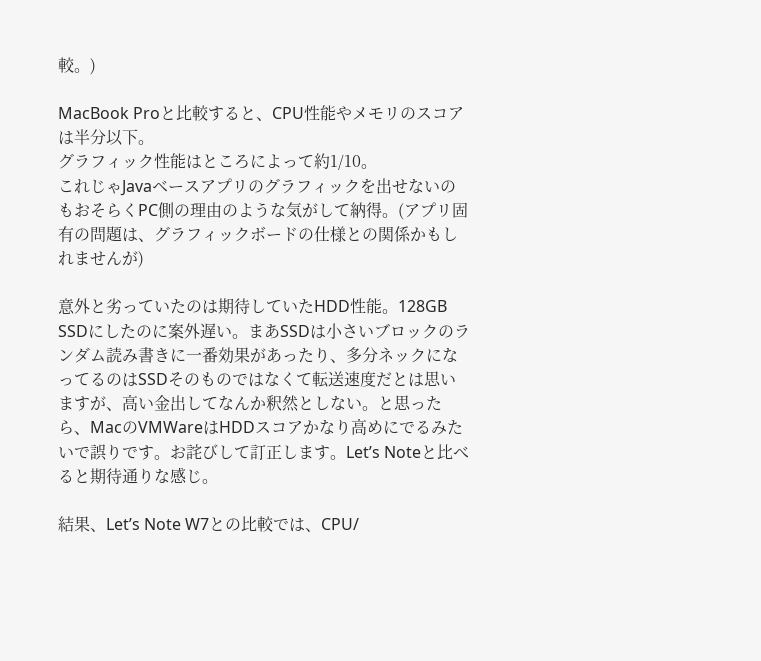較。)

MacBook Proと比較すると、CPU性能やメモリのスコアは半分以下。
グラフィック性能はところによって約1/10。
これじゃJavaベースアプリのグラフィックを出せないのもおそらくPC側の理由のような気がして納得。(アプリ固有の問題は、グラフィックボードの仕様との関係かもしれませんが)

意外と劣っていたのは期待していたHDD性能。128GB SSDにしたのに案外遅い。まあSSDは小さいブロックのランダム読み書きに一番効果があったり、多分ネックになってるのはSSDそのものではなくて転送速度だとは思いますが、高い金出してなんか釈然としない。と思ったら、MacのVMWareはHDDスコアかなり高めにでるみたいで誤りです。お詫びして訂正します。Let’s Noteと比べると期待通りな感じ。

結果、Let’s Note W7との比較では、CPU/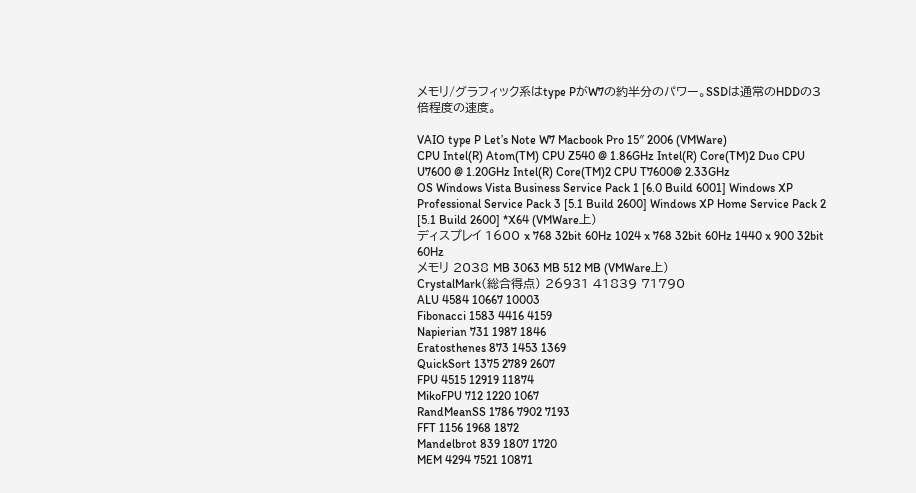メモリ/グラフィック系はtype PがW7の約半分のパワー。SSDは通常のHDDの3倍程度の速度。

VAIO type P Let’s Note W7 Macbook Pro 15″ 2006 (VMWare)
CPU Intel(R) Atom(TM) CPU Z540 @ 1.86GHz Intel(R) Core(TM)2 Duo CPU U7600 @ 1.20GHz Intel(R) Core(TM)2 CPU T7600@ 2.33GHz
OS Windows Vista Business Service Pack 1 [6.0 Build 6001] Windows XP Professional Service Pack 3 [5.1 Build 2600] Windows XP Home Service Pack 2 [5.1 Build 2600] *X64 (VMWare上)
ディスプレイ 1600 x 768 32bit 60Hz 1024 x 768 32bit 60Hz 1440 x 900 32bit 60Hz
メモリ 2038 MB 3063 MB 512 MB (VMWare上)
CrystalMark(総合得点) 26931 41839 71790
ALU 4584 10667 10003
Fibonacci 1583 4416 4159
Napierian 731 1987 1846
Eratosthenes 873 1453 1369
QuickSort 1375 2789 2607
FPU 4515 12919 11874
MikoFPU 712 1220 1067
RandMeanSS 1786 7902 7193
FFT 1156 1968 1872
Mandelbrot 839 1807 1720
MEM 4294 7521 10871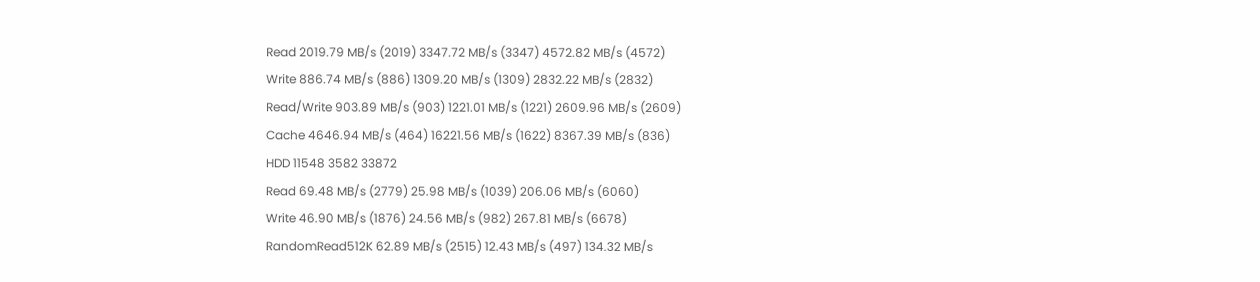Read 2019.79 MB/s (2019) 3347.72 MB/s (3347) 4572.82 MB/s (4572)
Write 886.74 MB/s (886) 1309.20 MB/s (1309) 2832.22 MB/s (2832)
Read/Write 903.89 MB/s (903) 1221.01 MB/s (1221) 2609.96 MB/s (2609)
Cache 4646.94 MB/s (464) 16221.56 MB/s (1622) 8367.39 MB/s (836)
HDD 11548 3582 33872
Read 69.48 MB/s (2779) 25.98 MB/s (1039) 206.06 MB/s (6060)
Write 46.90 MB/s (1876) 24.56 MB/s (982) 267.81 MB/s (6678)
RandomRead512K 62.89 MB/s (2515) 12.43 MB/s (497) 134.32 MB/s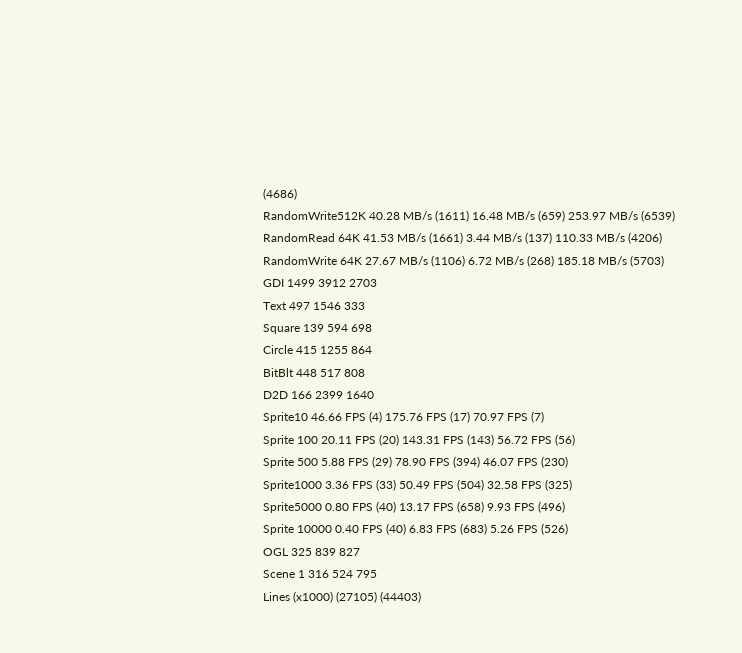(4686)
RandomWrite512K 40.28 MB/s (1611) 16.48 MB/s (659) 253.97 MB/s (6539)
RandomRead 64K 41.53 MB/s (1661) 3.44 MB/s (137) 110.33 MB/s (4206)
RandomWrite 64K 27.67 MB/s (1106) 6.72 MB/s (268) 185.18 MB/s (5703)
GDI 1499 3912 2703
Text 497 1546 333
Square 139 594 698
Circle 415 1255 864
BitBlt 448 517 808
D2D 166 2399 1640
Sprite10 46.66 FPS (4) 175.76 FPS (17) 70.97 FPS (7)
Sprite 100 20.11 FPS (20) 143.31 FPS (143) 56.72 FPS (56)
Sprite 500 5.88 FPS (29) 78.90 FPS (394) 46.07 FPS (230)
Sprite1000 3.36 FPS (33) 50.49 FPS (504) 32.58 FPS (325)
Sprite5000 0.80 FPS (40) 13.17 FPS (658) 9.93 FPS (496)
Sprite 10000 0.40 FPS (40) 6.83 FPS (683) 5.26 FPS (526)
OGL 325 839 827
Scene 1 316 524 795
Lines (x1000) (27105) (44403)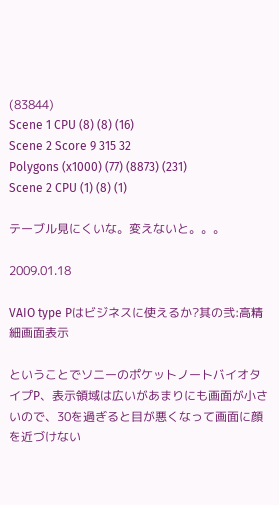(83844)
Scene 1 CPU (8) (8) (16)
Scene 2 Score 9 315 32
Polygons (x1000) (77) (8873) (231)
Scene 2 CPU (1) (8) (1)

テーブル見にくいな。変えないと。。。

2009.01.18

VAIO type Pはビジネスに使えるか?其の弐:高精細画面表示

ということでソニーのポケットノートバイオタイプP、表示領域は広いがあまりにも画面が小さいので、30を過ぎると目が悪くなって画面に顔を近づけない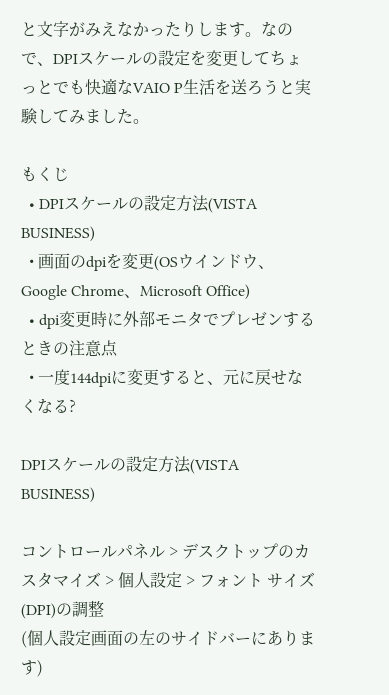と文字がみえなかったりします。なので、DPIスケールの設定を変更してちょっとでも快適なVAIO P生活を送ろうと実験してみました。

もくじ
  • DPIスケールの設定方法(VISTA BUSINESS)
  • 画面のdpiを変更(OSウインドウ、Google Chrome、Microsoft Office)
  • dpi変更時に外部モニタでプレゼンするときの注意点
  • 一度144dpiに変更すると、元に戻せなくなる?

DPIスケールの設定方法(VISTA BUSINESS)

コントロールパネル > デスクトップのカスタマイズ > 個人設定 > フォント サイズ(DPI)の調整
(個人設定画面の左のサイドバーにあります)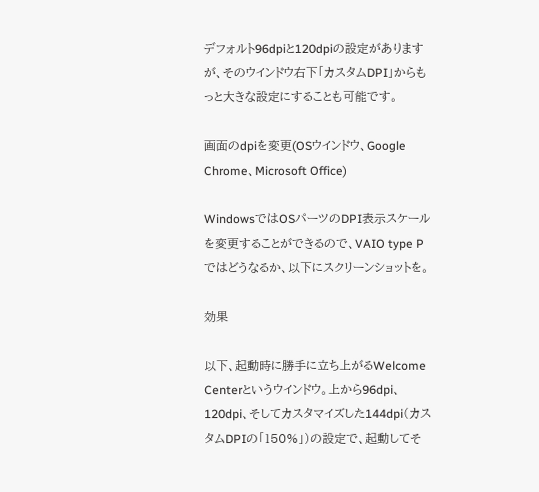デフォルト96dpiと120dpiの設定がありますが、そのウインドウ右下「カスタムDPI」からもっと大きな設定にすることも可能です。

画面のdpiを変更(OSウインドウ、Google Chrome、Microsoft Office)

WindowsではOSパーツのDPI表示スケールを変更することができるので、VAIO type Pではどうなるか、以下にスクリーンショットを。

効果

以下、起動時に勝手に立ち上がるWelcome Centerというウインドウ。上から96dpi、120dpi、そしてカスタマイズした144dpi(カスタムDPIの「150%」)の設定で、起動してそ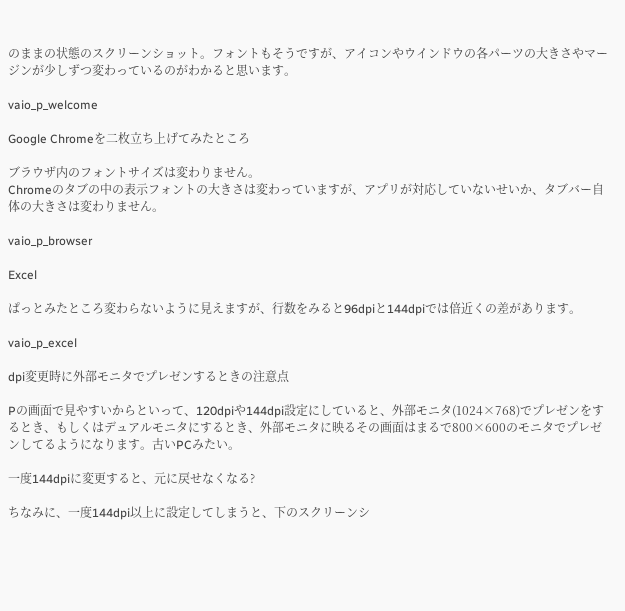のままの状態のスクリーンショット。フォントもそうですが、アイコンやウインドウの各パーツの大きさやマージンが少しずつ変わっているのがわかると思います。

vaio_p_welcome

Google Chromeを二枚立ち上げてみたところ

ブラウザ内のフォントサイズは変わりません。
Chromeのタブの中の表示フォントの大きさは変わっていますが、アプリが対応していないせいか、タブバー自体の大きさは変わりません。

vaio_p_browser

Excel

ぱっとみたところ変わらないように見えますが、行数をみると96dpiと144dpiでは倍近くの差があります。

vaio_p_excel

dpi変更時に外部モニタでプレゼンするときの注意点

Pの画面で見やすいからといって、120dpiや144dpi設定にしていると、外部モニタ(1024×768)でプレゼンをするとき、もしくはデュアルモニタにするとき、外部モニタに映るその画面はまるで800×600のモニタでプレゼンしてるようになります。古いPCみたい。

一度144dpiに変更すると、元に戻せなくなる?

ちなみに、一度144dpi以上に設定してしまうと、下のスクリーンシ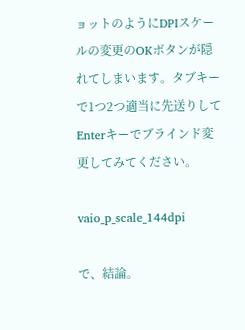ョットのようにDPIスケールの変更のOKボタンが隠れてしまいます。タブキーで1つ2つ適当に先送りしてEnterキーでブラインド変更してみてください。

vaio_p_scale_144dpi

で、結論。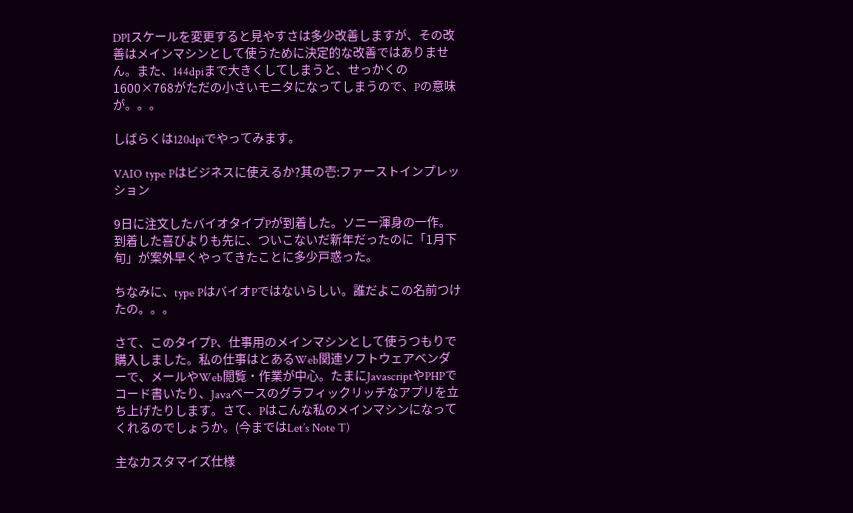DPIスケールを変更すると見やすさは多少改善しますが、その改善はメインマシンとして使うために決定的な改善ではありません。また、144dpiまで大きくしてしまうと、せっかくの1600×768がただの小さいモニタになってしまうので、Pの意味が。。。

しばらくは120dpiでやってみます。

VAIO type Pはビジネスに使えるか?其の壱:ファーストインプレッション

9日に注文したバイオタイプPが到着した。ソニー渾身の一作。
到着した喜びよりも先に、ついこないだ新年だったのに「1月下旬」が案外早くやってきたことに多少戸惑った。

ちなみに、type PはバイオPではないらしい。誰だよこの名前つけたの。。。

さて、このタイプP、仕事用のメインマシンとして使うつもりで購入しました。私の仕事はとあるWeb関連ソフトウェアベンダーで、メールやWeb閲覧・作業が中心。たまにJavascriptやPHPでコード書いたり、Javaベースのグラフィックリッチなアプリを立ち上げたりします。さて、Pはこんな私のメインマシンになってくれるのでしょうか。(今まではLet’s Note T)

主なカスタマイズ仕様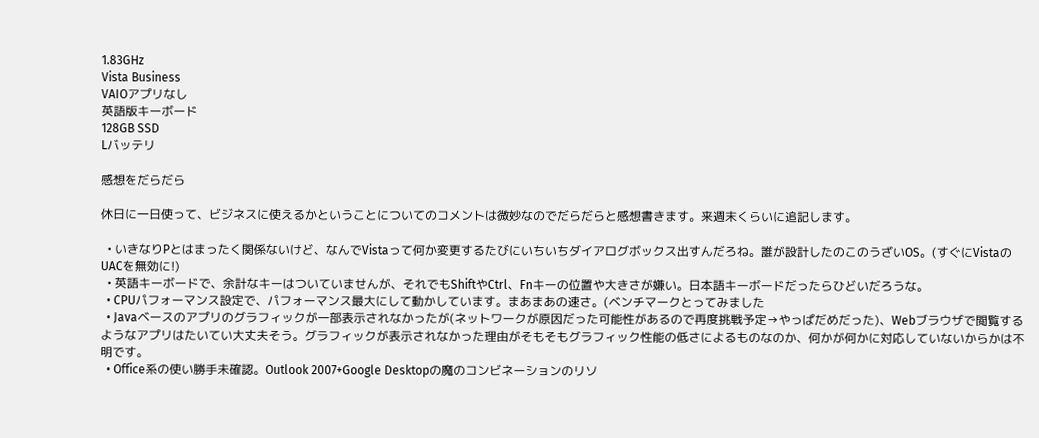1.83GHz
Vista Business
VAIOアプリなし
英語版キーボード
128GB SSD
Lバッテリ

感想をだらだら

休日に一日使って、ビジネスに使えるかということについてのコメントは微妙なのでだらだらと感想書きます。来週末くらいに追記します。

  • いきなりPとはまったく関係ないけど、なんでVistaって何か変更するたびにいちいちダイアログボックス出すんだろね。誰が設計したのこのうざいOS。(すぐにVistaのUACを無効に!)
  • 英語キーボードで、余計なキーはついていませんが、それでもShiftやCtrl、Fnキーの位置や大きさが嫌い。日本語キーボードだったらひどいだろうな。
  • CPUパフォーマンス設定で、パフォーマンス最大にして動かしています。まあまあの速さ。(ベンチマークとってみました
  • Javaベースのアプリのグラフィックが一部表示されなかったが(ネットワークが原因だった可能性があるので再度挑戦予定→やっぱだめだった)、Webブラウザで閲覧するようなアプリはたいてい大丈夫そう。グラフィックが表示されなかった理由がそもそもグラフィック性能の低さによるものなのか、何かが何かに対応していないからかは不明です。
  • Office系の使い勝手未確認。Outlook 2007+Google Desktopの魔のコンビネーションのリソ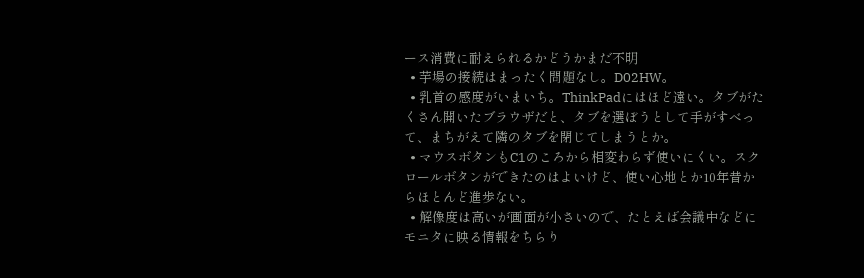ース消費に耐えられるかどうかまだ不明
  • 芋場の接続はまったく問題なし。D02HW。
  • 乳首の感度がいまいち。ThinkPadにはほど遠い。タブがたくさん開いたブラウザだと、タブを選ぼうとして手がすべって、まちがえて隣のタブを閉じてしまうとか。
  • マウスボタンもC1のころから相変わらず使いにくい。スクロールボタンができたのはよいけど、使い心地とか10年昔からほとんど進歩ない。
  • 解像度は高いが画面が小さいので、たとえば会議中などにモニタに映る情報をちらり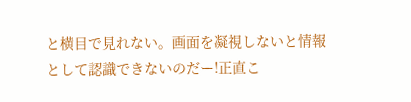と横目で見れない。画面を凝視しないと情報として認識できないのだー!正直こ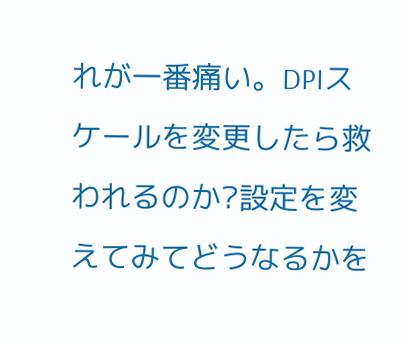れが一番痛い。DPIスケールを変更したら救われるのか?設定を変えてみてどうなるかを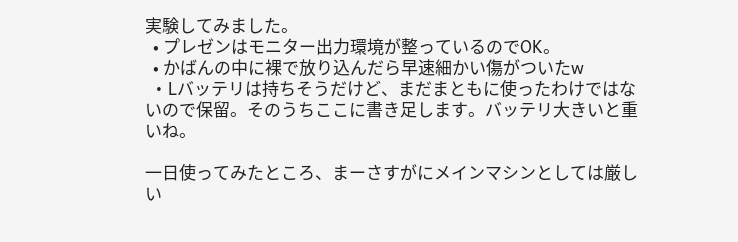実験してみました。
  • プレゼンはモニター出力環境が整っているのでOK。
  • かばんの中に裸で放り込んだら早速細かい傷がついたw
  • Lバッテリは持ちそうだけど、まだまともに使ったわけではないので保留。そのうちここに書き足します。バッテリ大きいと重いね。

一日使ってみたところ、まーさすがにメインマシンとしては厳しい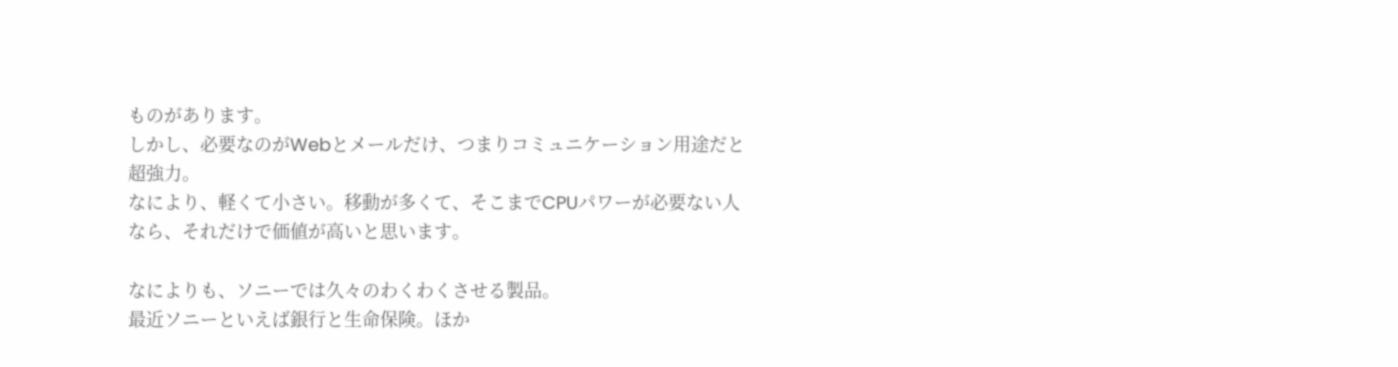ものがあります。
しかし、必要なのがWebとメールだけ、つまりコミュニケーション用途だと超強力。
なにより、軽くて小さい。移動が多くて、そこまでCPUパワーが必要ない人なら、それだけで価値が高いと思います。

なによりも、ソニーでは久々のわくわくさせる製品。
最近ソニーといえば銀行と生命保険。ほか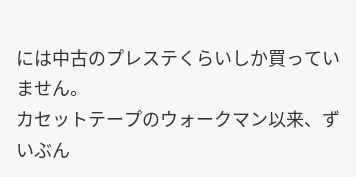には中古のプレステくらいしか買っていません。
カセットテープのウォークマン以来、ずいぶん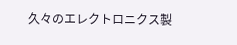久々のエレクトロニクス製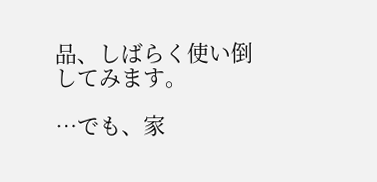品、しばらく使い倒してみます。

…でも、家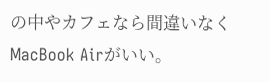の中やカフェなら間違いなくMacBook Airがいい。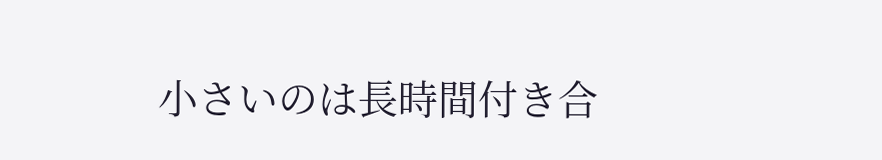小さいのは長時間付き合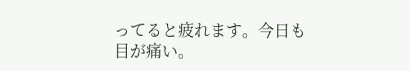ってると疲れます。今日も目が痛い。